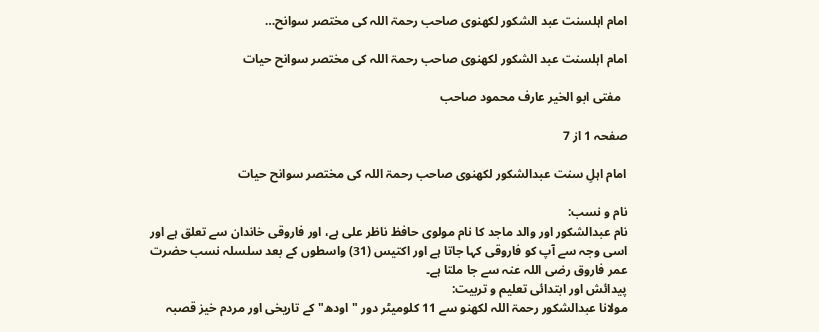امام اہلسنت عبد الشکور لکھنوی صاحب رحمۃ اللہ کی مختصر سوانح…

امام اہلسنت عبد الشکور لکھنوی صاحب رحمۃ اللہ کی مختصر سوانح حیات

  مفتی ابو الخیر عارف محمود صاحب

صفحہ 1 از 7

امام اہلِ سنت عبدالشکور لکھنوی صاحب رحمۃ اللہ کی مختصر سوانح حیات

نام و نسب:
نام عبدالشکور اور والد ماجد کا نام مولوی حافظ ناظر علی ہے، اور فاروقی خاندان سے تعلق ہے اور اسی وجہ سے آپ کو فاروقی کہا جاتا ہے اور اکتیس (31) واسطوں کے بعد سلسلہ نسب حضرت عمر فاروق رضی اللہ عنہ سے جا ملتا ہے۔
پیدائش اور ابتدائی تعلیم و تربیت:
مولانا عبدالشکور رحمۃ اللہ لکھنو سے 11 کلومیٹر دور "اودھ" کے تاریخی اور مردم خیز قصبہ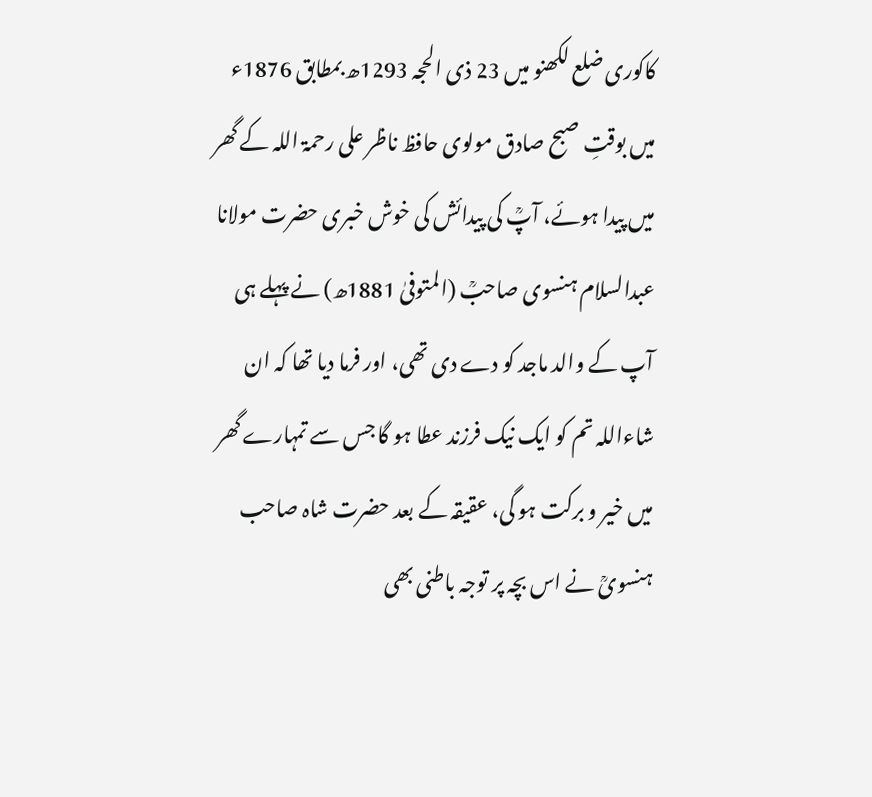کاکوری ضلع لکھنو میں 23 ذی الحجہ 1293ھ بمطابق 1876ء میں بوقتِ صبح صادق مولوی حافظ ناظر علی رحمۃ اللہ کے گھر میں پیدا ہوئے، آپؒ کی پیدائش کی خوش خبری حضرت مولانا عبدالسلام ہنسوی صاحبؒ (المتوفیٰ 1881ھ) نے پہلے ہی آپ کے والد ماجد کو دے دی تھی، اور فرما دیا تھا کہ ان شاءاللہ تم کو ایک نیک فرزند عطا ہو گا جس سے تمہارے گھر میں خیر و برکت ہو گی، عقیقہ کے بعد حضرت شاہ صاحب ہنسویؒ نے اس بچہ پر توجہ باطنی بھی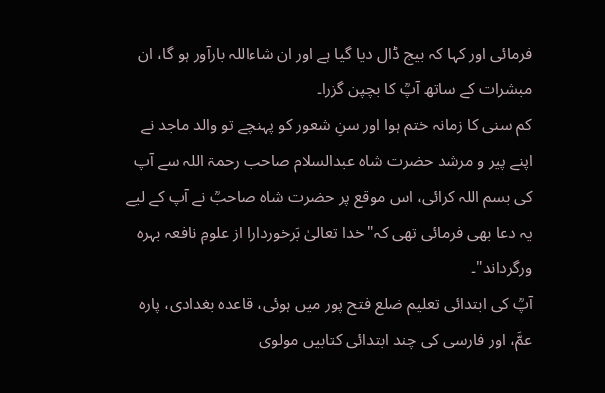فرمائی اور کہا کہ بیج ڈال دیا گیا ہے اور ان شاءاللہ بارآور ہو گا، ان مبشرات کے ساتھ آپؒ کا بچپن گزرا۔
کم سنی کا زمانہ ختم ہوا اور سنِ شعور کو پہنچے تو والد ماجد نے اپنے پیر و مرشد حضرت شاہ عبدالسلام صاحب رحمۃ اللہ سے آپ کی بسم اللہ کرائی، اس موقع پر حضرت شاہ صاحبؒ نے آپ کے لیے یہ دعا بھی فرمائی تھی کہ"خدا تعالیٰ بَرخوردارا از علومِ نافعہ بہرہ ورگرداند"۔
آپؒ کی ابتدائی تعلیم ضلع فتح پور میں ہوئی، قاعدہ بغدادی، پارہ عمَّ، اور فارسی کی چند ابتدائی کتابیں مولوی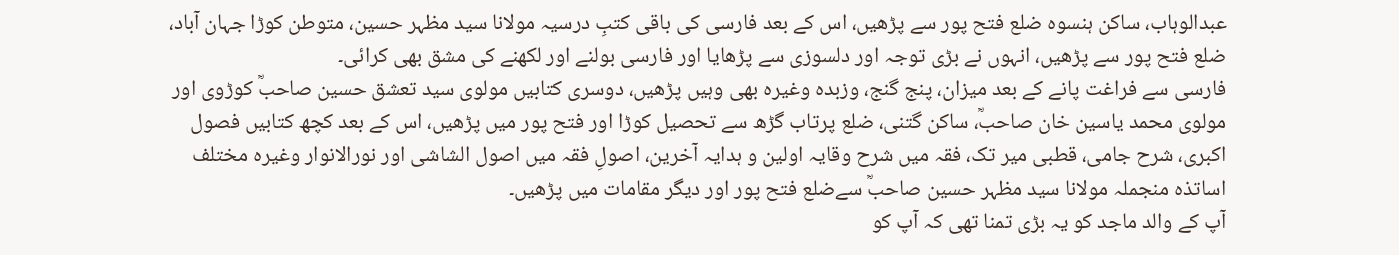عبدالوہاب، ساکن ہنسوہ ضلع فتح پور سے پڑھیں، اس کے بعد فارسی کی باقی کتبِ درسیہ مولانا سید مظہر حسین، متوطن کوڑا جہان آباد، ضلع فتح پور سے پڑھیں، انہوں نے بڑی توجہ اور دلسوزی سے پڑھایا اور فارسی بولنے اور لکھنے کی مشق بھی کرائی۔
فارسی سے فراغت پانے کے بعد میزان، پنج گنج، وزبدہ وغیرہ بھی وہیں پڑھیں، دوسری کتابیں مولوی سید تعشق حسین صاحبؒ کوڑوی اور مولوی محمد یاسین خان صاحبؒ، ساکن گتنی، ضلع پرتاب گڑھ سے تحصیل کوڑا اور فتح پور میں پڑھیں، اس کے بعد کچھ کتابیں فصول اکبری، شرح جامی، قطبی میر تک، فقہ میں شرح وقایہ اولین و ہدایہ آخرین، اصولِ فقہ میں اصول الشاشی اور نورالانوار وغیرہ مختلف اساتذہ منجملہ مولانا سید مظہر حسین صاحبؒ سےضلع فتح پور اور دیگر مقامات میں پڑھیں۔
آپ کے والد ماجد کو یہ بڑی تمنا تھی کہ آپ کو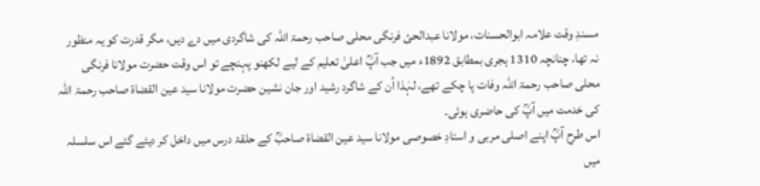مسندِ وقت علامہ ابوالحسنات، مولانا عبدالحئ فرنگی محلی صاحب رحمۃ اللہ کی شاگردی میں دے دیں، مگر قدرت کو یہ منظور نہ تھا، چنانچہ 1310 ہجری بمطابق 1892ء میں جب آپؒ اعلیٰ تعلیم کے لیے لکھنو پہنچے تو اس وقت حضرت مولانا فرنگی محلی صاحب رحمۃ اللہ وفات پا چکے تھے، لہٰذا اُن کے شاگرد رشید اور جان نشین حضرت مولانا سید عین القضاۃ صاحب رحمۃ اللہ کی خدمت میں آپؒ کی حاضری ہوئی۔
اس طرح آپؒ اپنے اصلی مربی و استادِ خصوصی مولانا سید عین القضاۃ صاحبؒ کے حلقۂ درس میں داخل کر دیئے گئے اس سلسلہ میں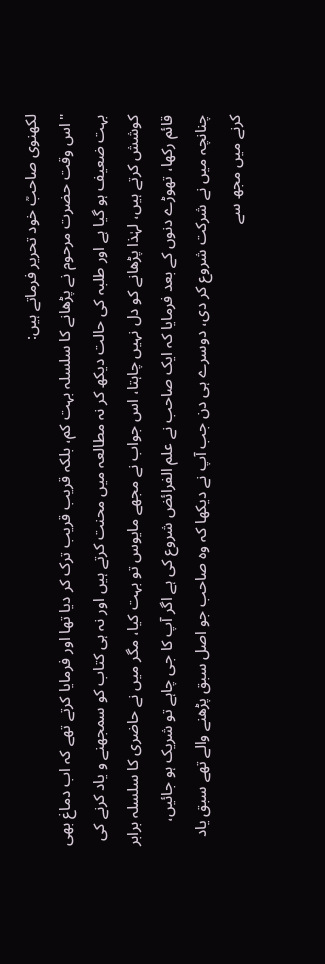لکھنوی صاحبؒ خود تحریر فرماتے ہیں:
"اس وقت حضرت مرحوم نے پڑھانے کا سلسلہ بہت کم، بلکہ قریب قریب ترک کر دیا تھا اور فرمایا کرتے تھے کہ اب دماغ بھی بہت ضعیف ہو گیا ہے اور طلبہ کی حالت دیکھ کر نہ مطالعہ میں محنت کرتے ہیں اور نہ ہی کتاب کو سمجھنے و یاد کرنے کی کوشش کرتے ہیں، لہٰذا پڑھانے کو دل نہیں چاہتا، اس جواب نے مجھے مایوس تو بہت کیا، مگر میں نے حاضری کا سلسلہ برابر قائم رکھا، تھوڑے دنوں کے بعد فرمایا کہ ایک صاحب نے علم الفرائض شروع کی ہے اگر آپ کا جی چاہے تو شریک ہو جائیں، چنانچہ میں نے شرکت شروع کر دی، دوسرے ہی دن جب آپ نے دیکھا کہ وہ صاحب جو اصل سبق پڑھنے والے تھے سبق یاد کرنے میں مجھ سے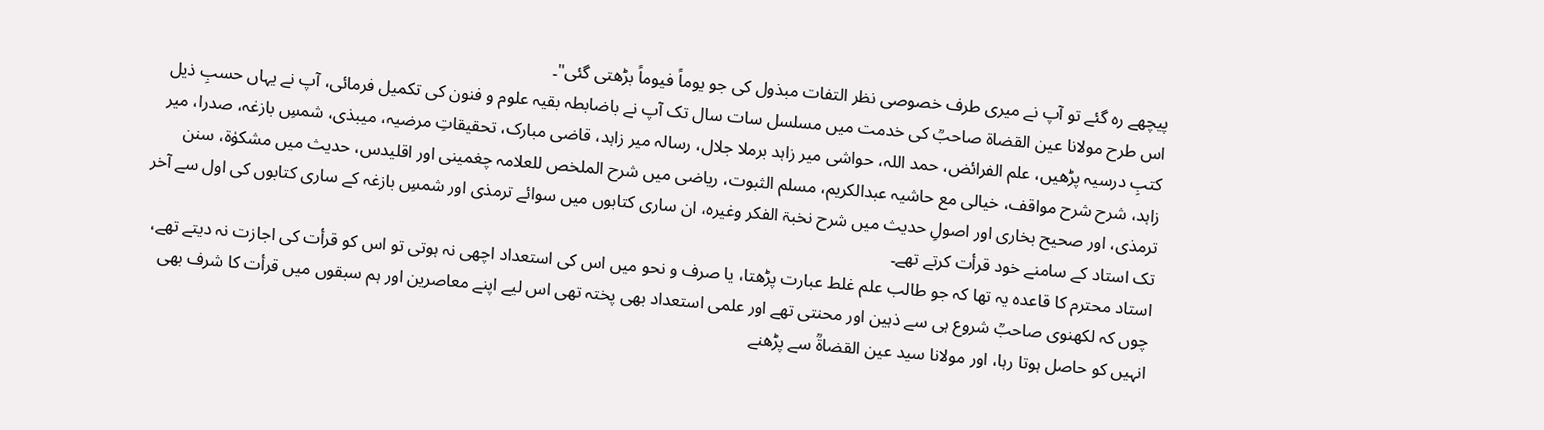پیچھے رہ گئے تو آپ نے میری طرف خصوصی نظر التفات مبذول کی جو یوماً فیوماً بڑھتی گئی"۔
اس طرح مولانا عین القضاۃ صاحبؒ کی خدمت میں مسلسل سات سال تک آپ نے باضابطہ بقیہ علوم و فنون کی تکمیل فرمائی، آپ نے یہاں حسبِ ذیل کتبِ درسیہ پڑھیں، علم الفرائض، حمد اللہ، حواشی میر زاہد برملا جلال، رسالہ میر زاہد، قاضی مبارک، تحقیقاتِ مرضیہ، میبذی، شمسِ بازغہ، صدرا، میر زاہد، شرح شرح مواقف، خیالی مع حاشیہ عبدالکریم، مسلم الثبوت، ریاضی میں شرح الملخص للعلامہ چغمینی اور اقلیدس، حدیث میں مشکوٰۃ، سنن ترمذی، اور صحیح بخاری اور اصولِ حدیث میں شرح نخبۃ الفکر وغیرہ، ان ساری کتابوں میں سوائے ترمذی اور شمسِ بازغہ کے ساری کتابوں کی اول سے آخر تک استاد کے سامنے خود قرأت کرتے تھے۔
استاد محترم کا قاعدہ یہ تھا کہ جو طالب علم غلط عبارت پڑھتا، یا صرف و نحو میں اس کی استعداد اچھی نہ ہوتی تو اس کو قرأت کی اجازت نہ دیتے تھے، چوں کہ لکھنوی صاحبؒ شروع ہی سے ذہین اور محنتی تھے اور علمی استعداد بھی پختہ تھی اس لیے اپنے معاصرین اور ہم سبقوں میں قرأت کا شرف بھی انہیں کو حاصل ہوتا رہا، اور مولانا سید عین القضاۃؒ سے پڑھنے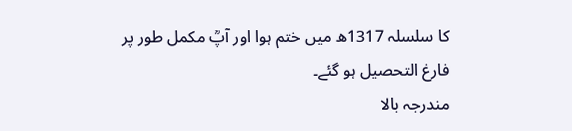کا سلسلہ 1317ھ میں ختم ہوا اور آپؒ مکمل طور پر فارغ التحصیل ہو گئے۔
مندرجہ بالا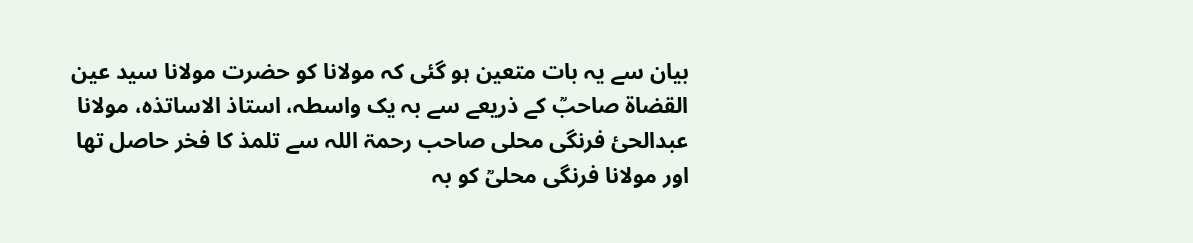بیان سے یہ بات متعین ہو گئی کہ مولانا کو حضرت مولانا سید عین القضاۃ صاحبؒ کے ذریعے سے بہ یک واسطہ، استاذ الاساتذہ، مولانا عبدالحئ فرنگی محلی صاحب رحمۃ اللہ سے تلمذ کا فخر حاصل تھا اور مولانا فرنگی محلیؒ کو بہ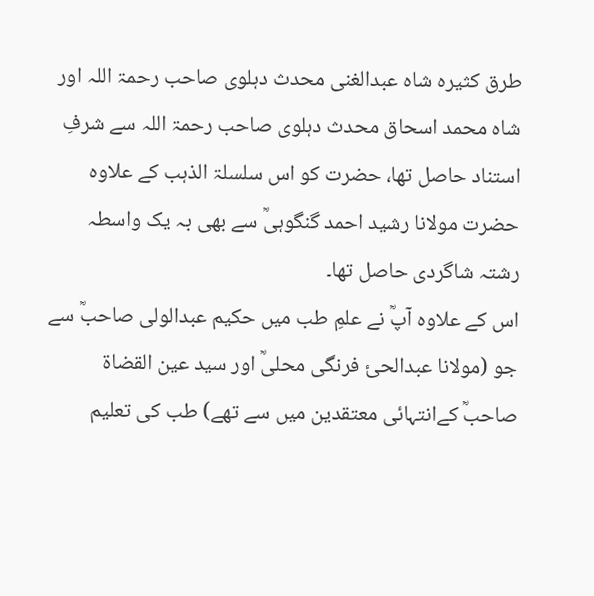طرق کثیرہ شاہ عبدالغنی محدث دہلوی صاحب رحمۃ اللہ اور شاہ محمد اسحاق محدث دہلوی صاحب رحمۃ اللہ سے شرفِ استناد حاصل تھا، حضرت کو اس سلسلۃ الذہب کے علاوہ حضرت مولانا رشید احمد گنگوہیؒ سے بھی بہ یک واسطہ رشتہ شاگردی حاصل تھا۔
اس کے علاوہ آپؒ نے علمِ طب میں حکیم عبدالولی صاحبؒ سے جو (مولانا عبدالحئ فرنگی محلیؒ اور سید عین القضاۃ صاحبؒ کےانتہائی معتقدین میں سے تھے) طب کی تعلیم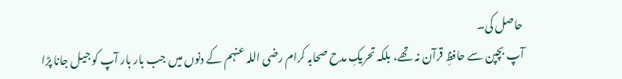حاصل کی۔
آپ بچپن سے حافظِ قرآن نہ تھے، بلکہ تحریکِ مدح صحابہ کرام رضی اللہ عنہم کے دنوں میں جب بار بار آپ کو جیل جانا پڑا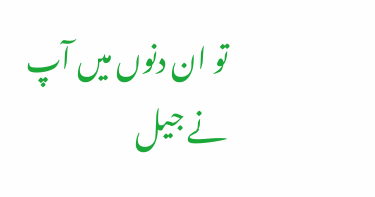تو ان دنوں میں آپ نے جیل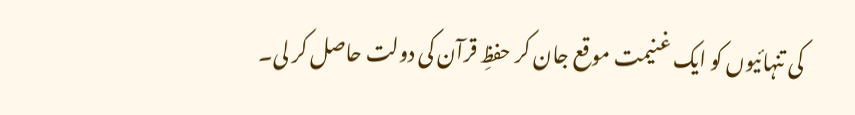کی تنہائیوں کو ایک غنیمت موقع جان کر حفظِ قرآن کی دولت حاصل کر لی۔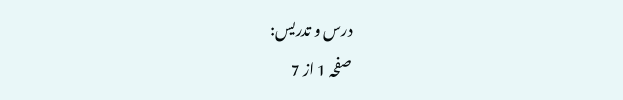درس و تدریس:
صفحہ 1 از 7